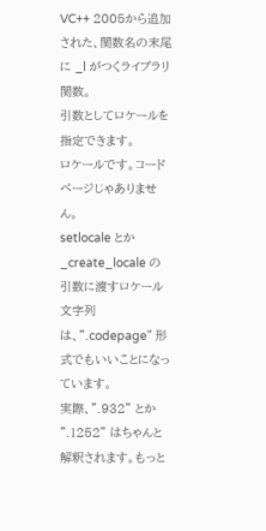VC++ 2005から追加された、関数名の末尾に _l がつくライブラリ関数。
引数としてロケールを指定できます。
ロケールです。コードページじゃありません。
setlocale とか _create_locale の引数に渡すロケール文字列は、".codepage" 形式でもいいことになっています。
実際、".932" とか ".1252" はちゃんと解釈されます。もっと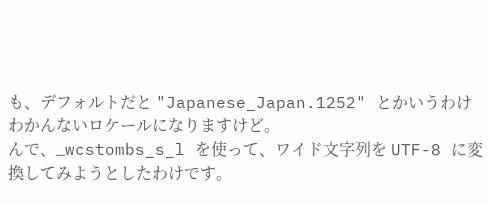も、デフォルトだと "Japanese_Japan.1252" とかいうわけわかんないロケールになりますけど。
んで、_wcstombs_s_l を使って、ワイド文字列を UTF-8 に変換してみようとしたわけです。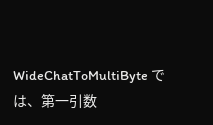WideChatToMultiByte では、第一引数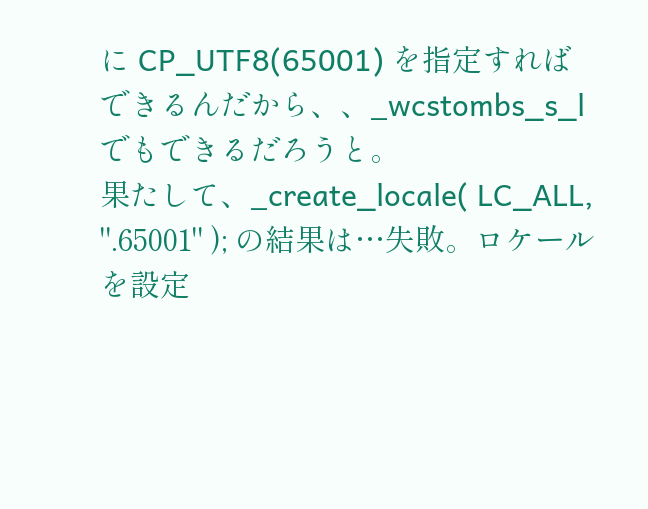に CP_UTF8(65001) を指定すればできるんだから、、_wcstombs_s_l でもできるだろうと。
果たして、_create_locale( LC_ALL, ".65001" ); の結果は…失敗。ロケールを設定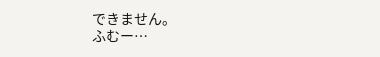できません。
ふむー…